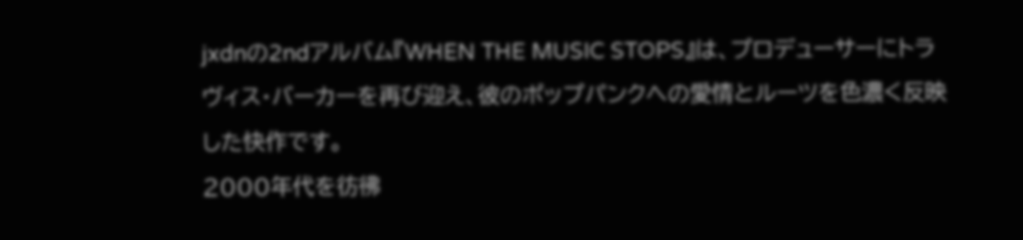jxdnの2ndアルバム『WHEN THE MUSIC STOPS』は、プロデューサーにトラヴィス・バーカーを再び迎え、彼のポップパンクへの愛情とルーツを色濃く反映した快作です。
2000年代を彷彿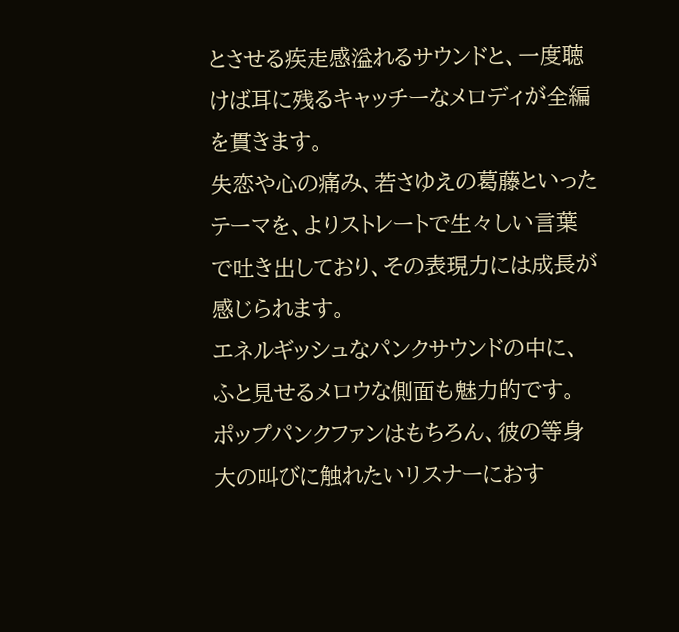とさせる疾走感溢れるサウンドと、一度聴けば耳に残るキャッチーなメロディが全編を貫きます。
失恋や心の痛み、若さゆえの葛藤といったテーマを、よりストレートで生々しい言葉で吐き出しており、その表現力には成長が感じられます。
エネルギッシュなパンクサウンドの中に、ふと見せるメロウな側面も魅力的です。
ポップパンクファンはもちろん、彼の等身大の叫びに触れたいリスナーにおす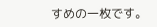すめの一枚です。